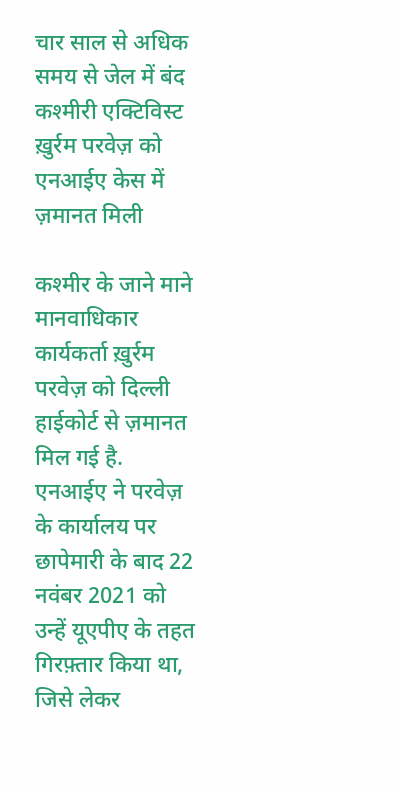चार साल से अधिक समय से जेल में बंद कश्मीरी एक्टिविस्ट ख़ुर्रम परवेज़ को एनआईए केस में ज़मानत मिली

कश्मीर के जाने माने मानवाधिकार कार्यकर्ता ख़ुर्रम परवेज़ को दिल्ली हाईकोर्ट से ज़मानत मिल गई है. एनआईए ने परवेज़ के कार्यालय पर छापेमारी के बाद 22 नवंबर 2021 को उन्हें यूएपीए के तहत गिरफ़्तार किया था, जिसे लेकर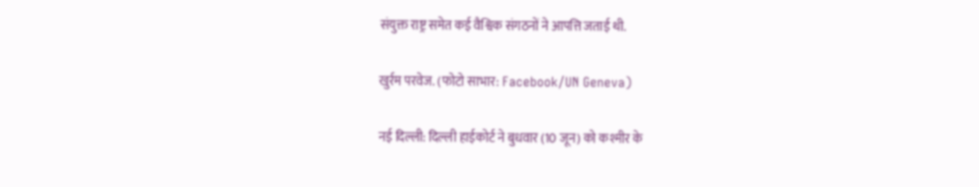संयुक्त राष्ट्र समेत कई वैश्विक संगठनों ने आपत्ति जताई थी.

खुर्रम परवेज. (फोटो साभार: Facebook/UN Geneva)

नई दिल्ली: दिल्ली हाईकोर्ट ने बुधवार (10 जून) को कश्मीर के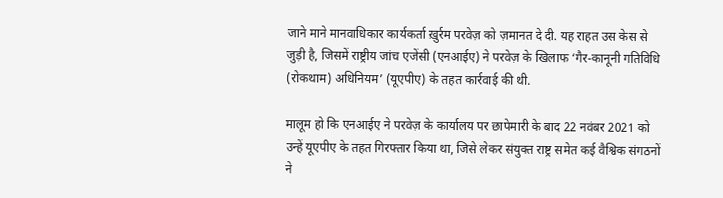जाने माने मानवाधिकार कार्यकर्ता ख़ुर्रम परवेज़ को ज़मानत दे दी. यह राहत उस केस से जुड़ी है, जिसमें राष्ट्रीय जांच एजेंसी (एनआईए) ने परवेज़ के खिलाफ ‘गैर-कानूनी गतिविधि (रोकथाम) अधिनियम’ (यूएपीए) के तहत कार्रवाई की थी.

मालूम हो कि एनआईए ने परवेज़ के कार्यालय पर छापेमारी के बाद 22 नवंबर 2021 को उन्हें यूएपीए के तहत गिरफ्तार किया था, जिसे लेकर संयुक्त राष्ट्र समेत कई वैश्विक संगठनों ने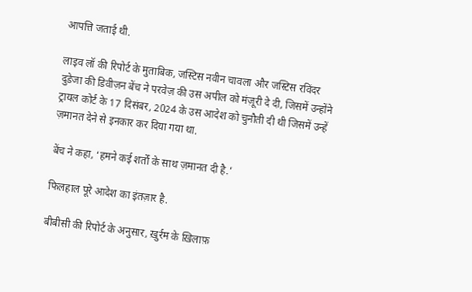आपत्ति जताई थी.

लाइव लॉ की रिपोर्ट के मुताबिक, जस्टिस नवीन चावला और जस्टिस रविंदर दुडेजा की डिवीज़न बेंच ने परवेज़ की उस अपील को मंज़ूरी दे दी, जिसमें उन्होंने ट्रायल कोर्ट के 17 दिसंबर, 2024 के उस आदेश को चुनौती दी थी जिसमें उन्हें ज़मानत देने से इनकार कर दिया गया था.

बेंच ने कहा, ‘हमने कई शर्तों के साथ ज़मानत दी है.’

फिलहाल पूरे आदेश का इंतज़ार है.

बीबीसी की रिपोर्ट के अनुसार, ख़ुर्रम के ख़िलाफ़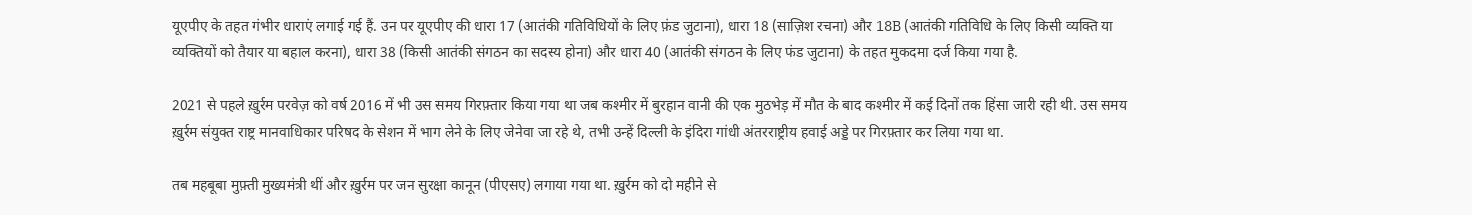यूएपीए के तहत गंभीर धाराएं लगाई गई हैं. उन पर यूएपीए की धारा 17 (आतंकी गतिविधियों के लिए फ़ंड जुटाना), धारा 18 (साज़िश रचना) और 18B (आतंकी गतिविधि के लिए किसी व्यक्ति या व्यक्तियों को तैयार या बहाल करना), धारा 38 (किसी आतंकी संगठन का सदस्य होना) और धारा 40 (आतंकी संगठन के लिए फंड जुटाना) के तहत मुकदमा दर्ज किया गया है.

2021 से पहले ख़ुर्रम परवेज़ को वर्ष 2016 में भी उस समय गिरफ़्तार किया गया था जब कश्मीर में बुरहान वानी की एक मुठभेड़ में मौत के बाद कश्मीर में कई दिनों तक हिंसा जारी रही थी. उस समय ख़ुर्रम संयुक्त राष्ट्र मानवाधिकार परिषद के सेशन में भाग लेने के लिए जेनेवा जा रहे थे, तभी उन्हें दिल्ली के इंदिरा गांधी अंतरराष्ट्रीय हवाई अड्डे पर गिरफ़्तार कर लिया गया था.

तब महबूबा मुफ़्ती मुख्यमंत्री थीं और ख़ुर्रम पर जन सुरक्षा कानून (पीएसए) लगाया गया था. ख़ुर्रम को दो महीने से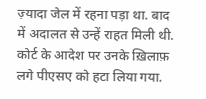ज़्यादा जेल में रहना पड़ा था. बाद में अदालत से उन्हें राहत मिली थी. कोर्ट के आदेश पर उनके ख़िलाफ़ लगे पीएसए को हटा लिया गया.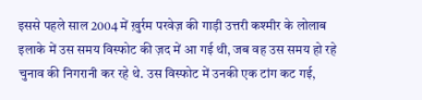इससे पहले साल 2004 में ख़ुर्रम परवेज़ की गाड़ी उत्तरी कश्मीर के लोलाब इलाके में उस समय विस्फोट की ज़द में आ गई थी, जब वह उस समय हो रहे चुनाव की निगरानी कर रहे थे. उस विस्फोट में उनकी एक टांग कट गई,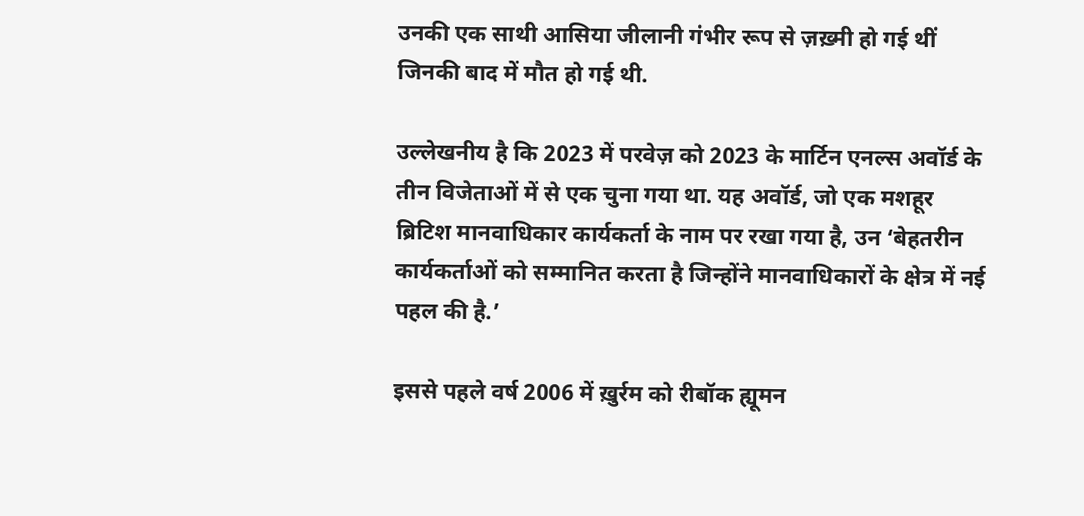उनकी एक साथी आसिया जीलानी गंभीर रूप से ज़ख़्मी हो गई थीं जिनकी बाद में मौत हो गई थी.

उल्लेखनीय है कि 2023 में परवेज़ को 2023 के मार्टिन एनल्स अवॉर्ड के तीन विजेताओं में से एक चुना गया था. यह अवॉर्ड, जो एक मशहूर ब्रिटिश मानवाधिकार कार्यकर्ता के नाम पर रखा गया है, उन ‘बेहतरीन कार्यकर्ताओं को सम्मानित करता है जिन्होंने मानवाधिकारों के क्षेत्र में नई पहल की है.’

इससे पहले वर्ष 2006 में ख़ुर्रम को रीबॉक ह्यूमन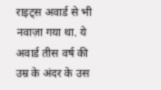राइट्स अवार्ड से भी नवाज़ा गया था. ये अवार्ड तीस वर्ष की उम्र के अंदर के उस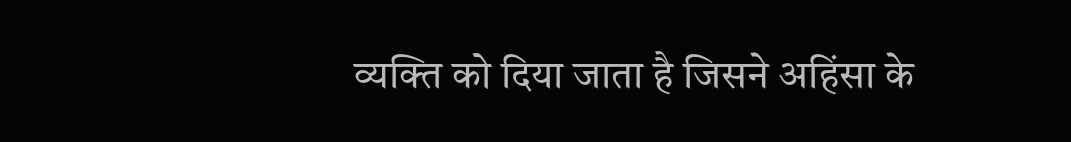व्यक्ति को दिया जाता है जिसने अहिंसा के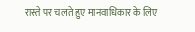रास्ते पर चलते हुए मानवाधिकार के लिए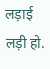लड़ाई लड़ी हो.